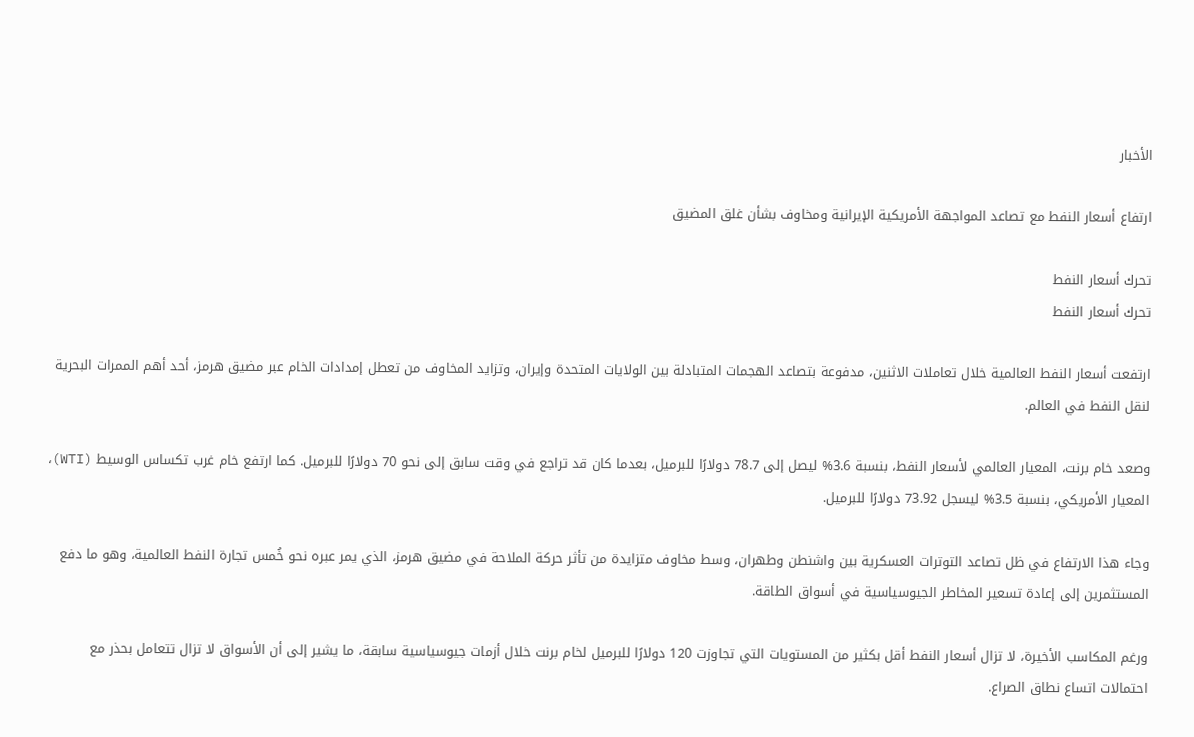الأخبار

ارتفاع أسعار النفط مع تصاعد المواجهة الأمريكية الإيرانية ومخاوف بشأن غلق المضيق

تحرك أسعار النفط
تحرك أسعار النفط

ارتفعت أسعار النفط العالمية خلال تعاملات الاثنين، مدفوعة بتصاعد الهجمات المتبادلة بين الولايات المتحدة وإيران، وتزايد المخاوف من تعطل إمدادات الخام عبر مضيق هرمز، أحد أهم الممرات البحرية لنقل النفط في العالم.

وصعد خام برنت، المعيار العالمي لأسعار النفط، بنسبة 3.6% ليصل إلى 78.7 دولارًا للبرميل، بعدما كان قد تراجع في وقت سابق إلى نحو 70 دولارًا للبرميل. كما ارتفع خام غرب تكساس الوسيط (WTI)، المعيار الأمريكي، بنسبة 3.5% ليسجل 73.92 دولارًا للبرميل.

وجاء هذا الارتفاع في ظل تصاعد التوترات العسكرية بين واشنطن وطهران، وسط مخاوف متزايدة من تأثر حركة الملاحة في مضيق هرمز، الذي يمر عبره نحو خُمس تجارة النفط العالمية، وهو ما دفع المستثمرين إلى إعادة تسعير المخاطر الجيوسياسية في أسواق الطاقة.

ورغم المكاسب الأخيرة، لا تزال أسعار النفط أقل بكثير من المستويات التي تجاوزت 120 دولارًا للبرميل لخام برنت خلال أزمات جيوسياسية سابقة، ما يشير إلى أن الأسواق لا تزال تتعامل بحذر مع احتمالات اتساع نطاق الصراع.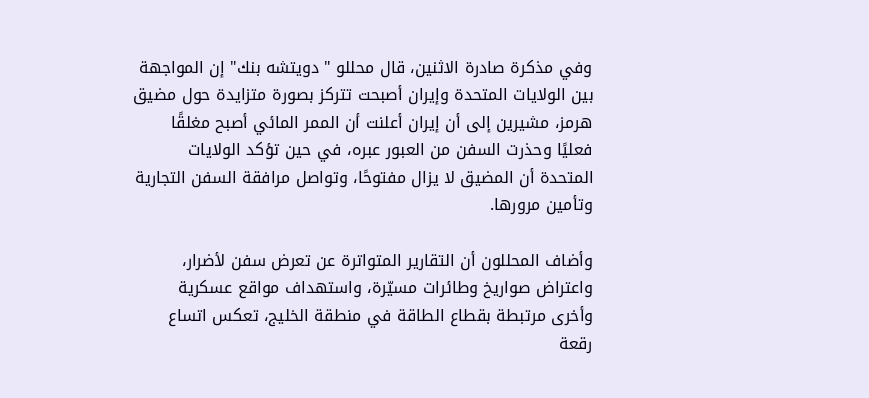وفي مذكرة صادرة الاثنين، قال محللو "دويتشه بنك" إن المواجهة بين الولايات المتحدة وإيران أصبحت تتركز بصورة متزايدة حول مضيق هرمز، مشيرين إلى أن إيران أعلنت أن الممر المائي أصبح مغلقًا فعليًا وحذرت السفن من العبور عبره، في حين تؤكد الولايات المتحدة أن المضيق لا يزال مفتوحًا، وتواصل مرافقة السفن التجارية وتأمين مرورها.

وأضاف المحللون أن التقارير المتواترة عن تعرض سفن لأضرار، واعتراض صواريخ وطائرات مسيّرة، واستهداف مواقع عسكرية وأخرى مرتبطة بقطاع الطاقة في منطقة الخليج، تعكس اتساع رقعة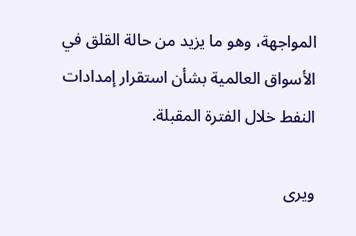المواجهة، وهو ما يزيد من حالة القلق في الأسواق العالمية بشأن استقرار إمدادات النفط خلال الفترة المقبلة.

ويرى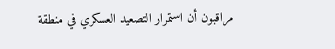مراقبون أن استمرار التصعيد العسكري في منطقة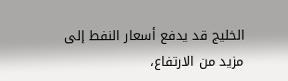الخليج قد يدفع أسعار النفط إلى مزيد من الارتفاع،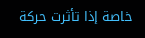خاصة إذا تأثرت حركة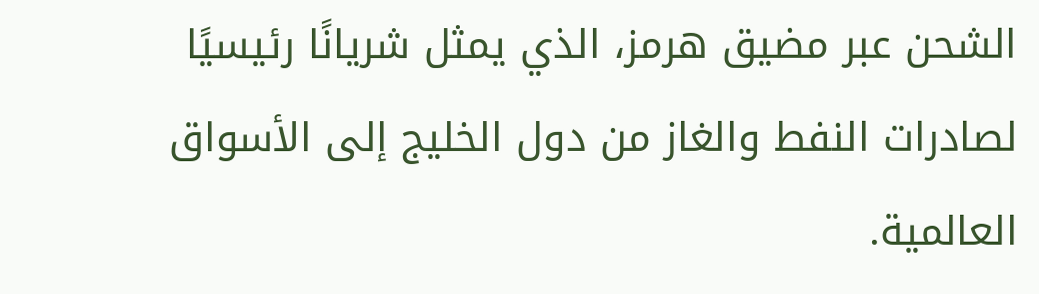الشحن عبر مضيق هرمز، الذي يمثل شريانًا رئيسيًا لصادرات النفط والغاز من دول الخليج إلى الأسواق العالمية.